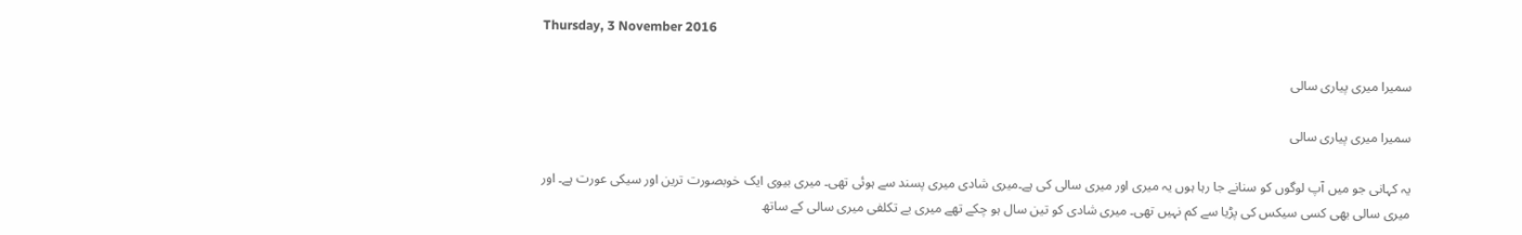Thursday, 3 November 2016

سمیرا میری پیاری سالی

سمیرا میری پیاری سالی

یہ کہانی جو میں آپ لوگوں کو سنانے جا رہا ہوں یہ میری اور میری سالی کی ہے۔میری شادی میری پسند سے ہوئی تھی۔ میری بیوی ایک خوبصورت ترین اور سیکی عورت ہے۔ اور میری سالی بھی کسی سیکس کی پڑیا سے کم نہیں تھی۔ میری شادی کو تین سال ہو چکے تھے میری بے تکلفی میری سالی کے ساتھ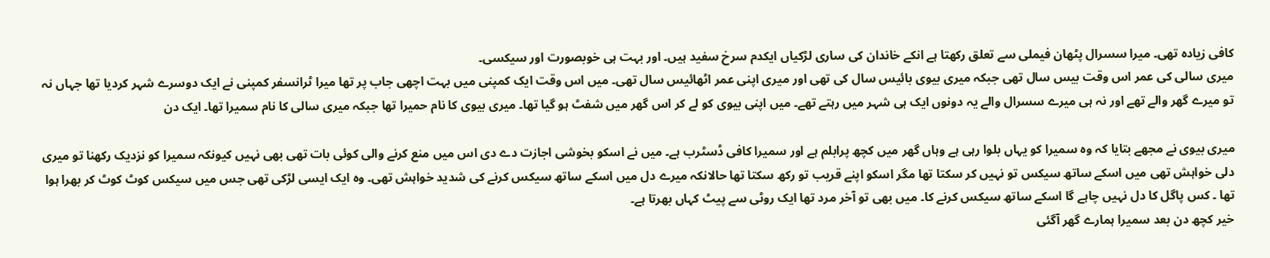کافی زیادہ تھی۔ میرا سسرال پٹھان فیملی سے تعلق رکھتا ہے انکے خاندان کی ساری لڑکیاں ایکدم سرخ سفید ہیں۔ اور بہت ہی خوبصورت اور سیکسی۔
میری سالی کی عمر اس وقت بیس سال تھی جبکہ میری بیوی بائیس سال کی تھی اور میری اپنی عمر اٹھائیس سال تھی۔ میں اس وقت ایک کمپنی میں بہت اچھی جاب پر تھا میرا ٹرانسفر کمپنی نے ایک دوسرے شہر کردیا تھا جہاں نہ تو میرے گھر والے تھے اور نہ ہی میرے سسرال والے یہ دونوں ایک ہی شہر میں رہتے تھے۔ میں اپنی بیوی کو لے کر اس گھر میں شفٹ ہو گیا تھا۔ میری بیوی کا نام حمیرا تھا جبکہ میری سالی کا نام سمیرا تھا۔ ایک دن

میری بیوی نے مجھے بتایا کہ وہ سمیرا کو یہاں بلوا رہی ہے وہاں گھر میں کچھ پرابلم ہے اور سمیرا کافی ڈسٹرب ہے۔ میں نے اسکو بخوشی اجازت دے دی اس میں منع کرنے والی کوئی بات تھی بھی نہیں کیونکہ سمیرا کو نزدیک رکھنا تو میری دلی خواہش تھی میں اسکے ساتھ سیکس تو نہیں کر سکتا تھا مگر اسکو اپنے قریب تو رکھ سکتا تھا حالانکہ میرے دل میں اسکے ساتھ سیکس کرنے کی شدید خواہش تھی۔ وہ ایک ایسی لڑکی تھی جس میں سیکس کوٹ کوٹ کر بھرا ہوا تھا ۔ کس پاگل کا دل نہیں چاہے گا اسکے ساتھ سیکس کرنے کا۔ میں بھی تو آخر مرد تھا ایک روٹی سے پیٹ کہاں بھرتا ہے۔
خیر کچھ دن بعد سمیرا ہمارے گھر آگئی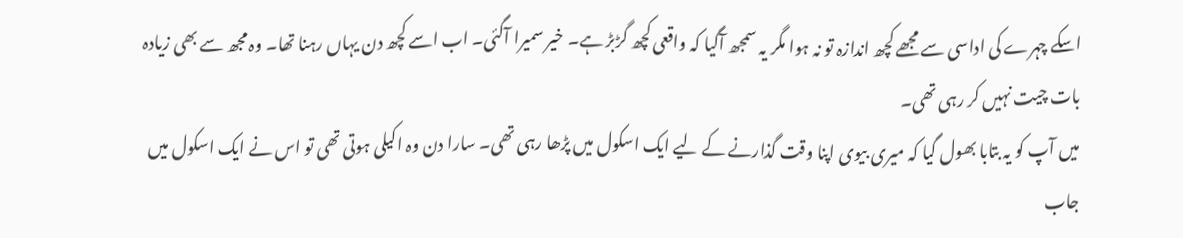اسکے چہرے کی اداسی سے مجھے کچھ اندازہ تو نہ ہوا مگر یہ سمجھ آگیا کہ واقعی کچھ گڑبڑ ہے۔ خیر سمیرا آگئی۔ اب اسے کچھ دن یہاں رہنا تھا۔ وہ مجھ سے بھی زیادہ بات چیت نہیں کر رہی تھی۔
میں آپ کو یہ بتابا بھول گیا کہ میری بیوی اپنا وقت گذارنے کے لیے ایک اسکول میں پڑھا رہی تھی۔ سارا دن وہ اکیلی ہوتی تھی تو اس نے ایک اسکول میں جاب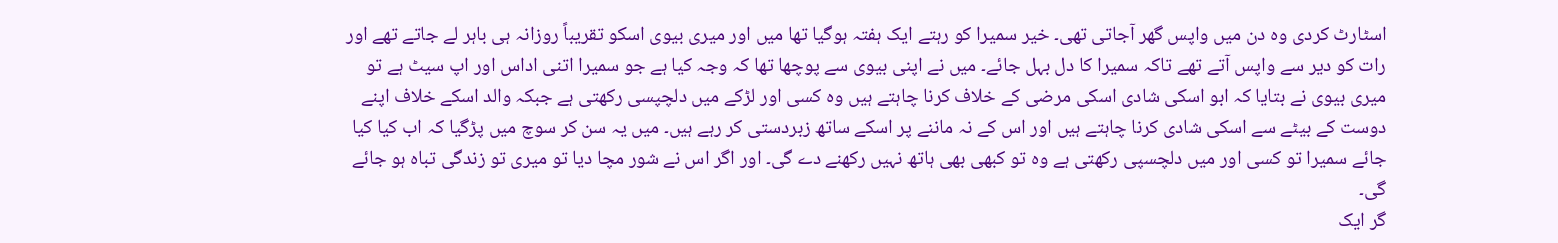اسٹارٹ کردی وہ دن میں واپس گھر آجاتی تھی۔ خیر سمیرا کو رہتے ایک ہفتہ ہوگیا تھا میں اور میری بیوی اسکو تقریباً روزانہ ہی باہر لے جاتے تھے اور رات کو دیر سے واپس آتے تھے تاکہ سمیرا کا دل بہل جائے۔ میں نے اپنی بیوی سے پوچھا تھا کہ وجہ کیا ہے جو سمیرا اتنی اداس اور اپ سیٹ ہے تو میری بیوی نے بتایا کہ ابو اسکی شادی اسکی مرضی کے خلاف کرنا چاہتے ہیں وہ کسی اور لڑکے میں دلچپسی رکھتی ہے جبکہ والد اسکے خلاف اپنے دوست کے بیٹے سے اسکی شادی کرنا چاہتے ہیں اور اس کے نہ ماننے پر اسکے ساتھ زبردستی کر رہے ہیں۔ میں یہ سن کر سوچ میں پڑگیا کہ اب کیا کیا جائے سمیرا تو کسی اور میں دلچسپی رکھتی ہے وہ تو کبھی بھی ہاتھ نہیں رکھنے دے گی۔ اور اگر اس نے شور مچا دیا تو میری تو زندگی تباہ ہو جائے گی۔
گر ایک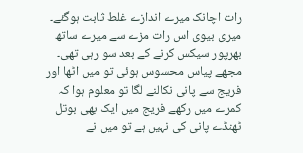رات اچانک میرے اندازے غلط ثابت ہوگئے۔ میری بیوی اس رات مزے سے میرے ساتھ بھرپور سیکس کرنے کے بعد سو رہی تھی۔ مجھے پیاس محسوس ہوئی تو میں اٹھا اور فریج سے پانی نکالنے لگا تو معلوم ہوا کہ کمرے میں رکھے فریج میں ایک بھی بوتل ٹھنڈے پانی کی نہیں ہے تو میں نے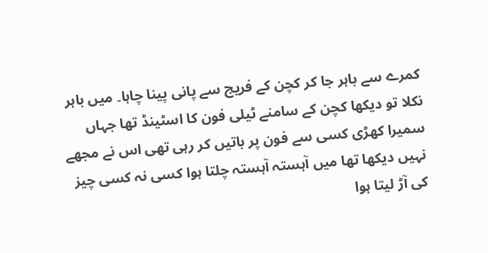کمرے سے باہر جا کر کچن کے فریج سے پانی پینا چاہا۔ میں باہر نکلا تو دیکھا کچن کے سامنے ٹیلی فون کا اسٹینڈ تھا جہاں سمیرا کھڑی کسی سے فون پر باتیں کر رہی تھی اس نے مجھے نہیں دیکھا تھا میں آہستہ آہستہ چلتا ہوا کسی نہ کسی چیز کی آڑ لیتا ہوا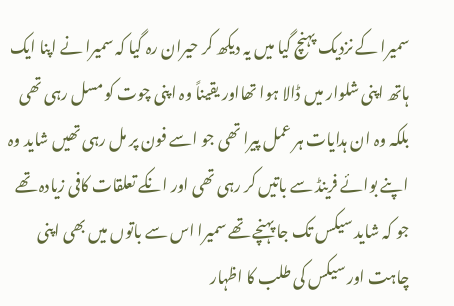سمیرا کے نزدیک پہنچ گیا میں یہ دیکھ کر حیران رہ گیا کہ سمیرا نے اپنا ایک ہاتھ اپنی شلوار میں ڈالا ہوا تھااور یقیناً وہ اپنی چوت کو مسل رہی تھی بلکہ وہ ان ہدایات ہر عمل پیرا تھی جو اسے فون پر مل رہی تھیں شاید وہ اپنے بوائے فرینڈ سے باتیں کر رہی تھی اور انکے تعلقات کافی زیادہ تھے جو کہ شاید سیکس تک جا پہنچے تھے سمیرا اس سے باتوں میں بھی اپنی چاہت اور سیکس کی طلب کا اظہار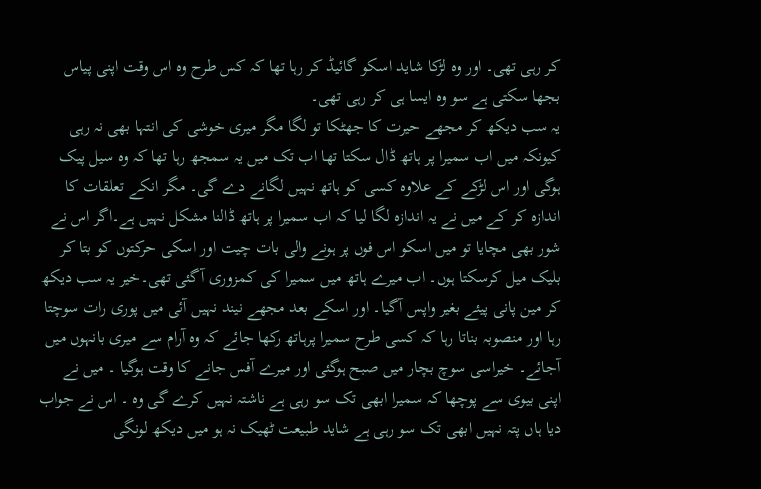کر رہی تھی۔ اور وہ لڑکا شاید اسکو گائیڈ کر رہا تھا کہ کس طرح وہ اس وقت اپنی پیاس بجھا سکتی ہے سو وہ ایسا ہی کر رہی تھی۔
یہ سب دیکھ کر مجھے حیرت کا جھٹکا تو لگا مگر میری خوشی کی انتہا بھی نہ رہی کیونکہ میں اب سمیرا پر ہاتھ ڈال سکتا تھا اب تک میں یہ سمجھ رہا تھا کہ وہ سیل پیک ہوگی اور اس لڑکے کے علاوہ کسی کو ہاتھ نہیں لگانے دے گی۔ مگر انکے تعلقات کا اندازہ کر کے میں نے یہ اندازہ لگا لیا کہ اب سمیرا پر ہاتھ ڈالنا مشکل نہیں ہے۔اگر اس نے شور بھی مچایا تو میں اسکو اس فوں پر ہونے والی بات چیت اور اسکی حرکتوں کو بتا کر بلیک میل کرسکتا ہوں۔ اب میرے ہاتھ میں سمیرا کی کمزوری آگئی تھی۔خیر یہ سب دیکھ کر مین پانی پیئے بغیر واپس آگیا۔ اور اسکے بعد مجھے نیند نہیں آئی میں پوری رات سوچتا رہا اور منصوبہ بناتا رہا کہ کسی طرح سمیرا پرہاتھ رکھا جائے کہ وہ آرام سے میری بانہوں میں آجائے۔ خیراسی سوچ بچار میں صبح ہوگئی اور میرے آفس جانے کا وقت ہوگیا ۔ میں نے اپنی بیوی سے پوچھا کہ سمیرا ابھی تک سو رہی ہے ناشتہ نہیں کرے گی وہ ۔ اس نے جواب دیا ہاں پتہ نہیں ابھی تک سو رہی ہے شاید طبیعت ٹھیک نہ ہو میں دیکھ لونگی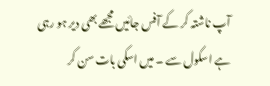آپ ناشتہ کر کے آفس جائیں مجھے بھی دیر ہو رہی ہے اسکول سے ۔ میں اسکی بات سن کر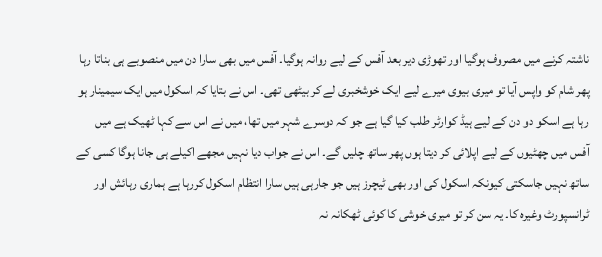ناشتہ کرنے میں مصروف ہوگیا اور تھوڑی دیر بعد آفس کے لیے روانہ ہوگیا۔ آفس میں بھی سارا دن میں منصوبے ہی بناتا رہا پھر شام کو واپس آیا تو میری بیوی میرے لیے ایک خوشخبری لے کر بیٹھی تھی۔ اس نے بتایا کہ اسکول میں ایک سیمینار ہو رہا ہے اسکو دو دن کے لیے ہیڈ کوارٹر طلب کیا گیا ہے جو کہ دوسرے شہر میں تھا، میں نے اس سے کہا ٹھیک ہے میں آفس میں چھٹیوں کے لیے اپلائی کر دیتا ہوں پھر ساتھ چلیں گے۔ اس نے جواب دیا نہیں مجھے اکیلے ہی جانا ہوگا کسی کے ساتھ نہیں جاسکتی کیونکہ اسکول کی اور بھی ٹیچرز ہیں جو جارہی ہیں سارا انتظام اسکول کررہا ہے ہماری رہائش اور ٹرانسپورٹ وغیرہ کا۔ یہ سن کر تو میری خوشی کا کوئی ٹھکانہ نہ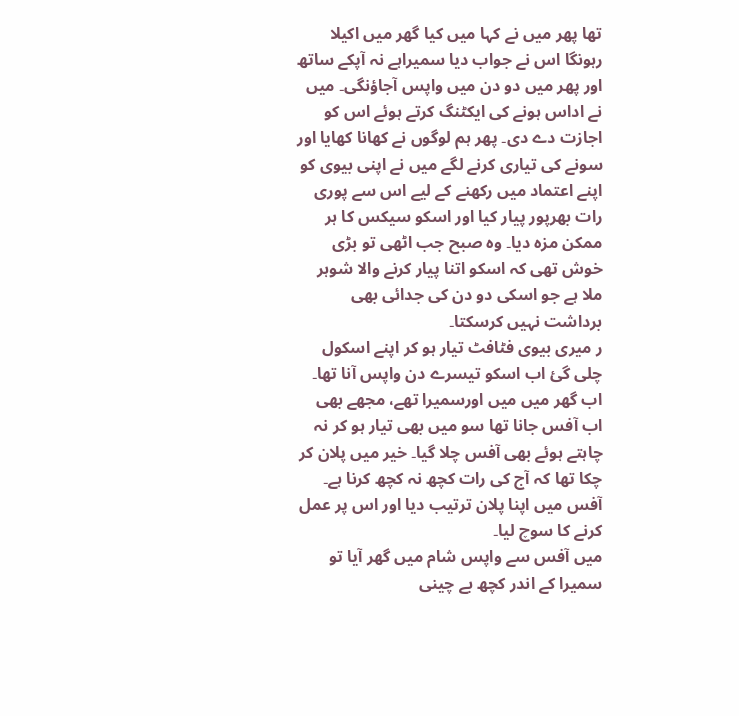تھا پھر میں نے کہا میں کیا گھر میں اکیلا رہونگا اس نے جواب دیا سمیراہے نہ آپکے ساتھ اور پھر میں دو دن میں واپس آجاؤنگی۔ میں نے اداس ہونے کی ایکٹنگ کرتے ہوئے اس کو اجازت دے دی۔ پھر ہم لوگوں نے کھانا کھایا اور سونے کی تیاری کرنے لگے میں نے اپنی بیوی کو اپنے اعتماد میں رکھنے کے لیے اس سے پوری رات بھرپور پیار کیا اور اسکو سیکس کا ہر ممکن مزہ دیا۔ وہ صبح جب اٹھی تو بڑی خوش تھی کہ اسکو اتنا پیار کرنے والا شوہر ملا ہے جو اسکی دو دن کی جدائی بھی برداشت نہیں کرسکتا۔
ر میری بیوی فٹافٹ تیار ہو کر اپنے اسکول چلی گئ اب اسکو تیسرے دن واپس آنا تھا۔ اب گھر میں میں اورسمیرا تھے، مجھے بھی اب آفس جانا تھا سو میں بھی تیار ہو کر نہ چاہتے ہوئے بھی آفس چلا گیا۔ خیر میں پلان کر چکا تھا کہ آج کی رات کچھ نہ کچھ کرنا ہے۔ آفس میں اپنا پلان ترتیب دیا اور اس پر عمل کرنے کا سوچ لیا۔
میں آفس سے واپس شام میں گھر آیا تو سمیرا کے اندر کچھ بے چینی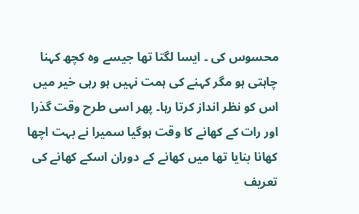محسوس کی ۔ ایسا لگتا تھا جیسے وہ کچھ کہنا چاہتی ہو مگر کہنے کی ہمت نہیں ہو رہی خیر میں اس کو نظر انداز کرتا رہا۔ پھر اسی طرح وقت گذرا اور رات کے کھانے کا وقت ہوگیا سمیرا نے بہت اچھا کھانا بنایا تھا میں کھانے کے دوران اسکے کھانے کی تعریف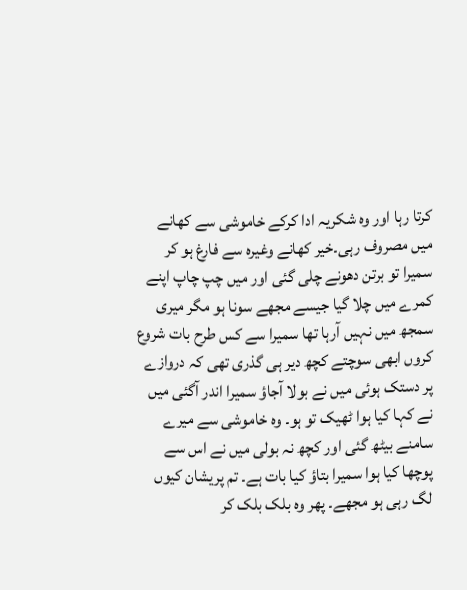کرتا رہا اور وہ شکریہ ادا کرکے خاموشی سے کھانے میں مصروف رہی۔خیر کھانے وغیرہ سے فارغ ہو کر سمیرا تو برتن دھونے چلی گئی اور میں چپ چاپ اپنے کمرے میں چلا گیا جیسے مجھے سونا ہو مگر میری سمجھ میں نہیں آرہا تھا سمیرا سے کس طرح بات شروع کروں ابھی سوچتے کچھ دیر ہی گذری تھی کہ دروازے پر دستک ہوئی میں نے بولا آجاؤ سمیرا اندر آگئی میں نے کہا کیا ہوا ٹھیک تو ہو۔ وہ خاموشی سے میرے سامنے بیٹھ گئی اور کچھ نہ بولی میں نے اس سے پوچھا کیا ہوا سمیرا بتاؤ کیا بات ہے۔ تم پریشان کیوں لگ رہی ہو مجھے۔ پھر وہ بلک بلک کر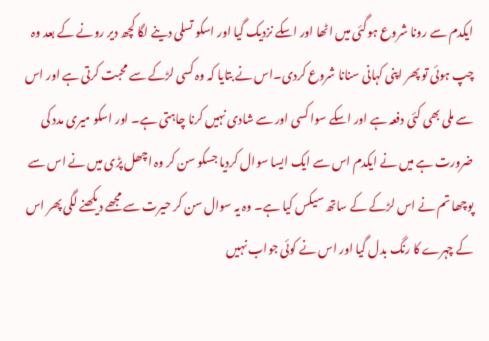ایکدم سے رونا شروع ہوگئی میں اٹھا اور اسکے نزدیک گیا اور اسکو تسلی دینے لگا کچھ دیر رونے کے بعد وہ چپ ہوئی تو پھر اپنی کہانی سنانا شروع کردی۔اس نے بتایا کہ وہ کسی لڑکے سے محبت کرتی ہے اور اس سے ملی بھی کئی دفعہ ہے اور اسکے سوا کسی اور سے شادی نہیں کرنا چاہتی ہے۔ اور اسکو میری مدد کی ضرورت ہے میں نے ایکدم اس سے ایک ایسا سوال کردیا جسکو سن کر وہ اچھل پڑی میں نے اس سے پوچھا تم نے اس لڑکے کے ساتھ سیکس کیا ہے۔ وہ یہ سوال سن کر حیرت سے مجھے دیکھنے لگی پھر اس کے چہرے کا رنگ بدل گیا اور اس نے کوئی جواب نہیں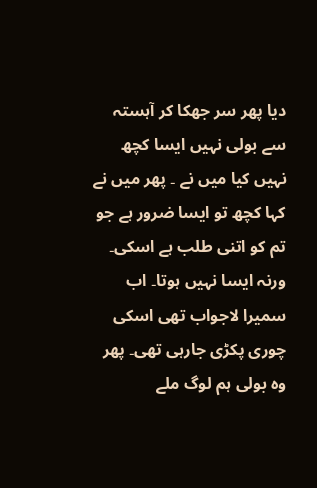دیا پھر سر جھکا کر آہستہ سے بولی نہیں ایسا کچھ نہیں کیا میں نے ۔ پھر میں نے کہا کچھ تو ایسا ضرور ہے جو تم کو اتنی طلب ہے اسکی۔ ورنہ ایسا نہیں ہوتا۔ اب سمیرا لاجواب تھی اسکی چوری پکڑی جارہی تھی۔ پھر وہ بولی ہم لوگ ملے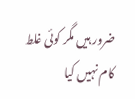ضرور ہیں مگر کوئی غلط کام نہیں کیا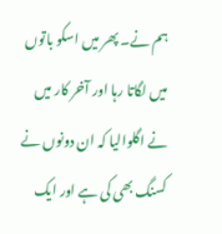ہم نے۔ پھر میں اسکو باتوں میں لگاتا رہا اور آخر کار میں نے اگلوالیا کہ ان دونوں نے کسنگ بھی کی ہے اور ایک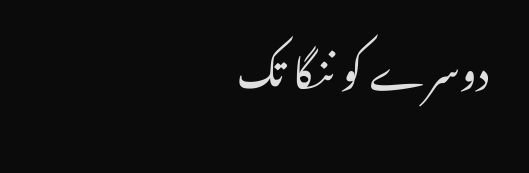دوسرے کو ننگا تک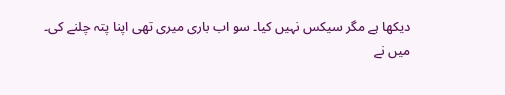دیکھا ہے مگر سیکس نہیں کیا۔ سو اب باری میری تھی اپنا پتہ چلنے کی۔
میں نے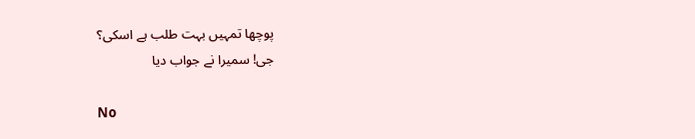پوچھا تمہیں بہت طلب ہے اسکی؟
جی! سمیرا نے جواب دیا

No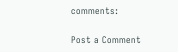comments:

Post a Comment